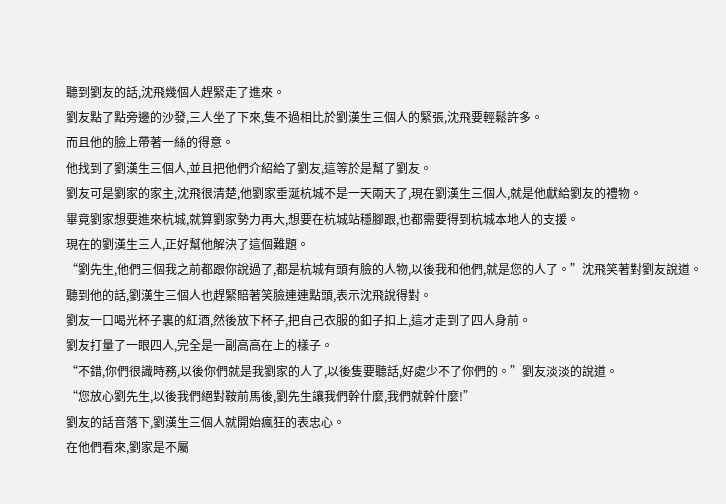聽到劉友的話,沈飛幾個人趕緊走了進來。
劉友點了點旁邊的沙發,三人坐了下來,隻不過相比於劉漢生三個人的緊張,沈飛要輕鬆許多。
而且他的臉上帶著一絲的得意。
他找到了劉漢生三個人,並且把他們介紹給了劉友,這等於是幫了劉友。
劉友可是劉家的家主,沈飛很清楚,他劉家垂涎杭城不是一天兩天了,現在劉漢生三個人,就是他獻給劉友的禮物。
畢竟劉家想要進來杭城,就算劉家勢力再大,想要在杭城站穩腳跟,也都需要得到杭城本地人的支援。
現在的劉漢生三人,正好幫他解決了這個難題。
“劉先生,他們三個我之前都跟你說過了,都是杭城有頭有臉的人物,以後我和他們,就是您的人了。”沈飛笑著對劉友說道。
聽到他的話,劉漢生三個人也趕緊賠著笑臉連連點頭,表示沈飛說得對。
劉友一口喝光杯子裏的紅酒,然後放下杯子,把自己衣服的釦子扣上,這才走到了四人身前。
劉友打量了一眼四人,完全是一副高高在上的樣子。
“不錯,你們很識時務,以後你們就是我劉家的人了,以後隻要聽話,好處少不了你們的。”劉友淡淡的說道。
“您放心劉先生,以後我們絕對鞍前馬後,劉先生讓我們幹什麼,我們就幹什麼!”
劉友的話音落下,劉漢生三個人就開始瘋狂的表忠心。
在他們看來,劉家是不屬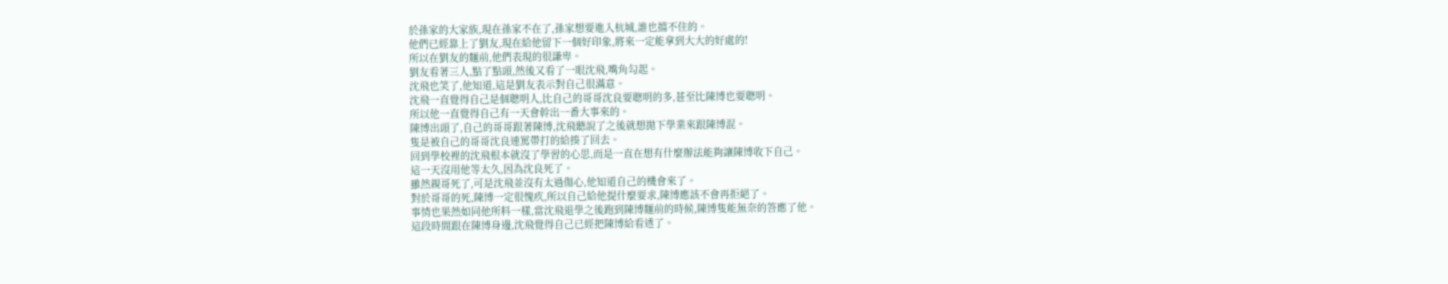於孫家的大家族,現在孫家不在了,孫家想要進入杭城,誰也擋不住的。
他們已經靠上了劉友,現在給他留下一個好印象,將來一定能拿到大大的好處的!
所以在劉友的麵前,他們表現的很謙卑。
劉友看著三人,點了點頭,然後又看了一眼沈飛,嘴角勾起。
沈飛也笑了,他知道,這是劉友表示對自己很滿意。
沈飛一直覺得自己是個聰明人,比自己的哥哥沈良要聰明的多,甚至比陳博也要聰明。
所以他一直覺得自己有一天會幹出一番大事來的。
陳博出頭了,自己的哥哥跟著陳博,沈飛聽說了之後就想拋下學業來跟陳博混。
隻是被自己的哥哥沈良連罵帶打的給揍了回去。
回到學校裡的沈飛根本就沒了學習的心思,而是一直在想有什麼辦法能夠讓陳博收下自己。
這一天沒用他等太久,因為沈良死了。
雖然親哥死了,可是沈飛並沒有太過傷心,他知道自己的機會來了。
對於哥哥的死,陳博一定很愧疚,所以自己給他提什麼要求,陳博應該不會再拒絕了。
事情也果然如同他所料一樣,當沈飛退學之後跑到陳博麵前的時候,陳博隻能無奈的答應了他。
這段時間跟在陳博身邊,沈飛覺得自己已經把陳博給看透了。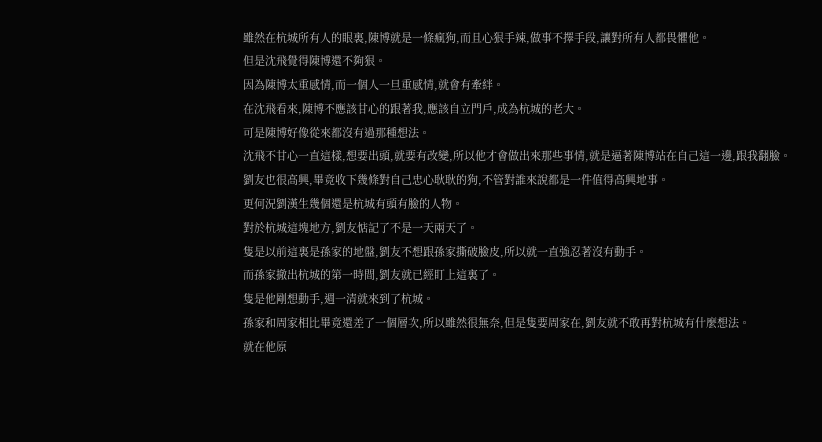雖然在杭城所有人的眼裏,陳博就是一條瘋狗,而且心狠手辣,做事不擇手段,讓對所有人都畏懼他。
但是沈飛覺得陳博還不夠狠。
因為陳博太重感情,而一個人一旦重感情,就會有牽絆。
在沈飛看來,陳博不應該甘心的跟著我,應該自立門戶,成為杭城的老大。
可是陳博好像從來都沒有過那種想法。
沈飛不甘心一直這樣,想要出頭,就要有改變,所以他才會做出來那些事情,就是逼著陳博站在自己這一邊,跟我翻臉。
劉友也很高興,畢竟收下幾條對自己忠心耿耿的狗,不管對誰來說都是一件值得高興地事。
更何況劉漢生幾個還是杭城有頭有臉的人物。
對於杭城這塊地方,劉友惦記了不是一天兩天了。
隻是以前這裏是孫家的地盤,劉友不想跟孫家撕破臉皮,所以就一直強忍著沒有動手。
而孫家撤出杭城的第一時間,劉友就已經盯上這裏了。
隻是他剛想動手,週一清就來到了杭城。
孫家和周家相比畢竟還差了一個層次,所以雖然很無奈,但是隻要周家在,劉友就不敢再對杭城有什麼想法。
就在他原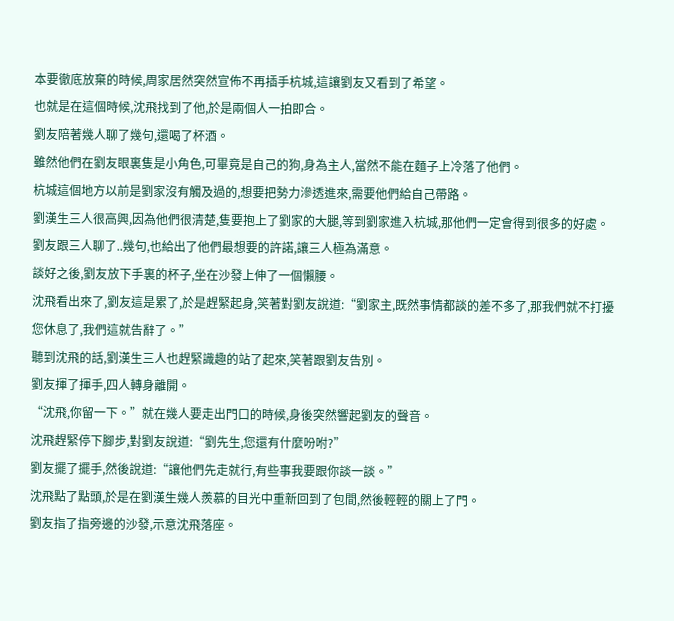本要徹底放棄的時候,周家居然突然宣佈不再插手杭城,這讓劉友又看到了希望。
也就是在這個時候,沈飛找到了他,於是兩個人一拍即合。
劉友陪著幾人聊了幾句,還喝了杯酒。
雖然他們在劉友眼裏隻是小角色,可畢竟是自己的狗,身為主人,當然不能在麵子上冷落了他們。
杭城這個地方以前是劉家沒有觸及過的,想要把勢力滲透進來,需要他們給自己帶路。
劉漢生三人很高興,因為他們很清楚,隻要抱上了劉家的大腿,等到劉家進入杭城,那他們一定會得到很多的好處。
劉友跟三人聊了..幾句,也給出了他們最想要的許諾,讓三人極為滿意。
談好之後,劉友放下手裏的杯子,坐在沙發上伸了一個懶腰。
沈飛看出來了,劉友這是累了,於是趕緊起身,笑著對劉友說道:“劉家主,既然事情都談的差不多了,那我們就不打擾您休息了,我們這就告辭了。”
聽到沈飛的話,劉漢生三人也趕緊識趣的站了起來,笑著跟劉友告別。
劉友揮了揮手,四人轉身離開。
“沈飛,你留一下。”就在幾人要走出門口的時候,身後突然響起劉友的聲音。
沈飛趕緊停下腳步,對劉友說道:“劉先生,您還有什麼吩咐?”
劉友擺了擺手,然後說道:“讓他們先走就行,有些事我要跟你談一談。”
沈飛點了點頭,於是在劉漢生幾人羨慕的目光中重新回到了包間,然後輕輕的關上了門。
劉友指了指旁邊的沙發,示意沈飛落座。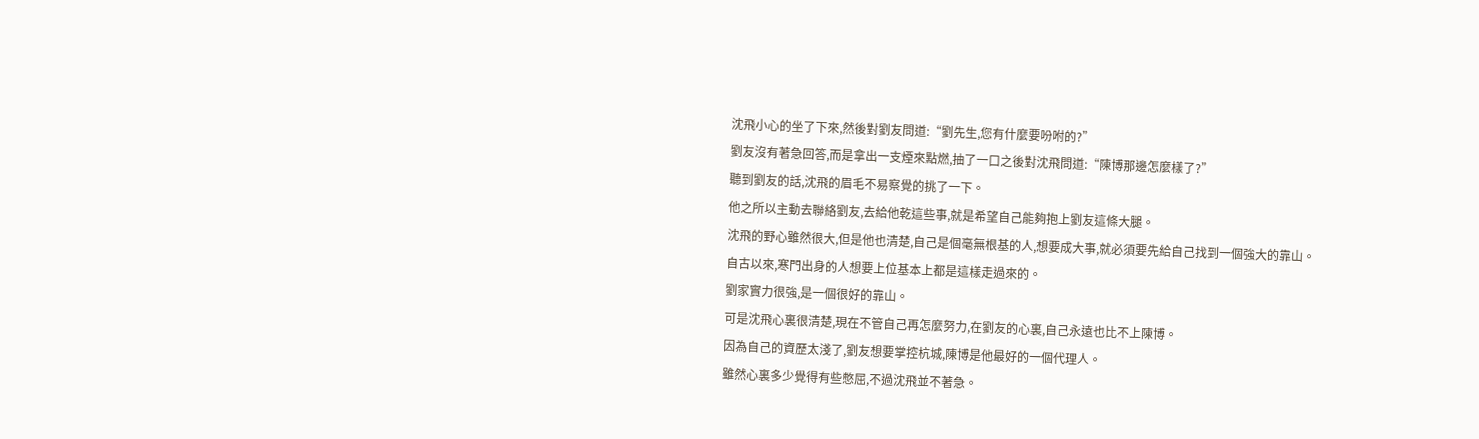沈飛小心的坐了下來,然後對劉友問道:“劉先生,您有什麼要吩咐的?”
劉友沒有著急回答,而是拿出一支煙來點燃,抽了一口之後對沈飛問道:“陳博那邊怎麼樣了?”
聽到劉友的話,沈飛的眉毛不易察覺的挑了一下。
他之所以主動去聯絡劉友,去給他乾這些事,就是希望自己能夠抱上劉友這條大腿。
沈飛的野心雖然很大,但是他也清楚,自己是個毫無根基的人,想要成大事,就必須要先給自己找到一個強大的靠山。
自古以來,寒門出身的人想要上位基本上都是這樣走過來的。
劉家實力很強,是一個很好的靠山。
可是沈飛心裏很清楚,現在不管自己再怎麼努力,在劉友的心裏,自己永遠也比不上陳博。
因為自己的資歷太淺了,劉友想要掌控杭城,陳博是他最好的一個代理人。
雖然心裏多少覺得有些憋屈,不過沈飛並不著急。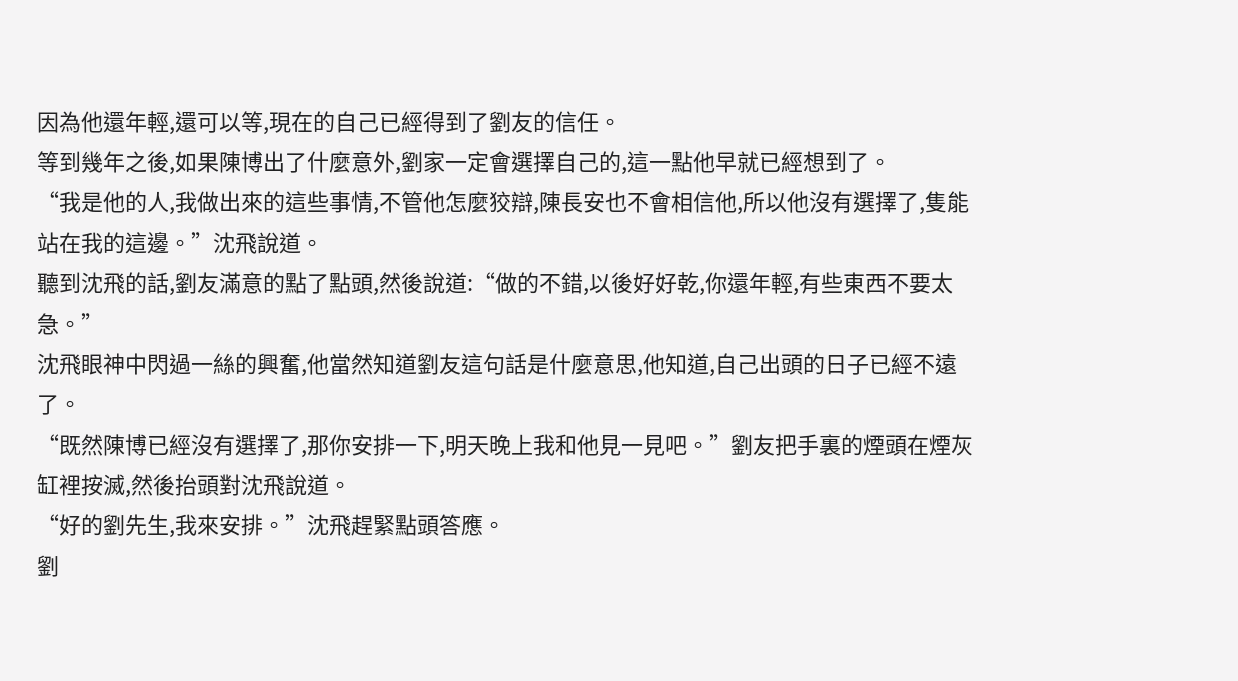因為他還年輕,還可以等,現在的自己已經得到了劉友的信任。
等到幾年之後,如果陳博出了什麼意外,劉家一定會選擇自己的,這一點他早就已經想到了。
“我是他的人,我做出來的這些事情,不管他怎麼狡辯,陳長安也不會相信他,所以他沒有選擇了,隻能站在我的這邊。”沈飛說道。
聽到沈飛的話,劉友滿意的點了點頭,然後說道:“做的不錯,以後好好乾,你還年輕,有些東西不要太急。”
沈飛眼神中閃過一絲的興奮,他當然知道劉友這句話是什麼意思,他知道,自己出頭的日子已經不遠了。
“既然陳博已經沒有選擇了,那你安排一下,明天晚上我和他見一見吧。”劉友把手裏的煙頭在煙灰缸裡按滅,然後抬頭對沈飛說道。
“好的劉先生,我來安排。”沈飛趕緊點頭答應。
劉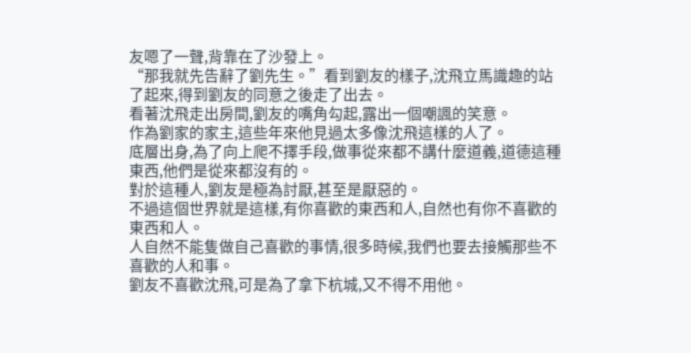友嗯了一聲,背靠在了沙發上。
“那我就先告辭了劉先生。”看到劉友的樣子,沈飛立馬識趣的站了起來,得到劉友的同意之後走了出去。
看著沈飛走出房間,劉友的嘴角勾起,露出一個嘲諷的笑意。
作為劉家的家主,這些年來他見過太多像沈飛這樣的人了。
底層出身,為了向上爬不擇手段,做事從來都不講什麼道義,道德這種東西,他們是從來都沒有的。
對於這種人,劉友是極為討厭,甚至是厭惡的。
不過這個世界就是這樣,有你喜歡的東西和人,自然也有你不喜歡的東西和人。
人自然不能隻做自己喜歡的事情,很多時候,我們也要去接觸那些不喜歡的人和事。
劉友不喜歡沈飛,可是為了拿下杭城,又不得不用他。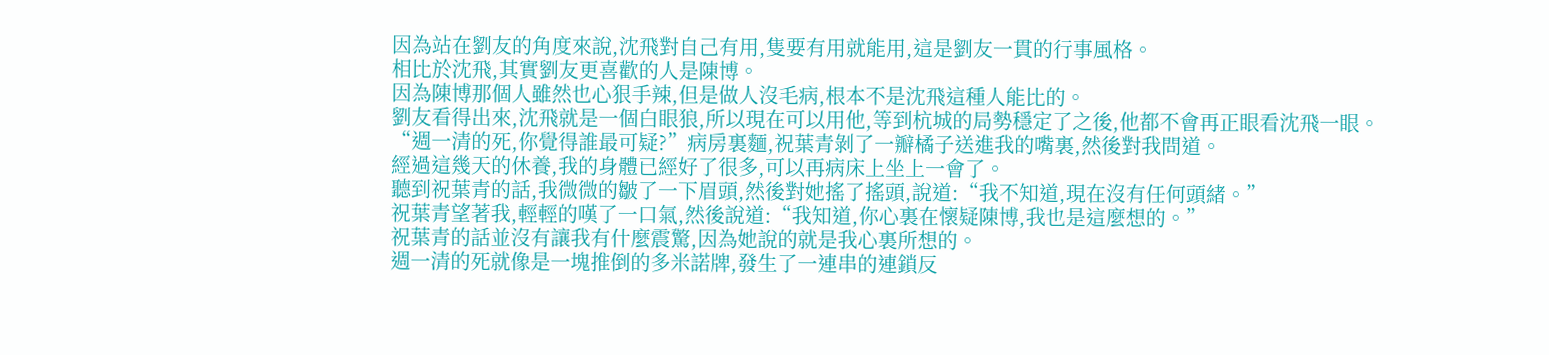因為站在劉友的角度來說,沈飛對自己有用,隻要有用就能用,這是劉友一貫的行事風格。
相比於沈飛,其實劉友更喜歡的人是陳博。
因為陳博那個人雖然也心狠手辣,但是做人沒毛病,根本不是沈飛這種人能比的。
劉友看得出來,沈飛就是一個白眼狼,所以現在可以用他,等到杭城的局勢穩定了之後,他都不會再正眼看沈飛一眼。
“週一清的死,你覺得誰最可疑?”病房裏麵,祝葉青剝了一瓣橘子送進我的嘴裏,然後對我問道。
經過這幾天的休養,我的身體已經好了很多,可以再病床上坐上一會了。
聽到祝葉青的話,我微微的皺了一下眉頭,然後對她搖了搖頭,說道:“我不知道,現在沒有任何頭緒。”
祝葉青望著我,輕輕的嘆了一口氣,然後說道:“我知道,你心裏在懷疑陳博,我也是這麼想的。”
祝葉青的話並沒有讓我有什麼震驚,因為她說的就是我心裏所想的。
週一清的死就像是一塊推倒的多米諾牌,發生了一連串的連鎖反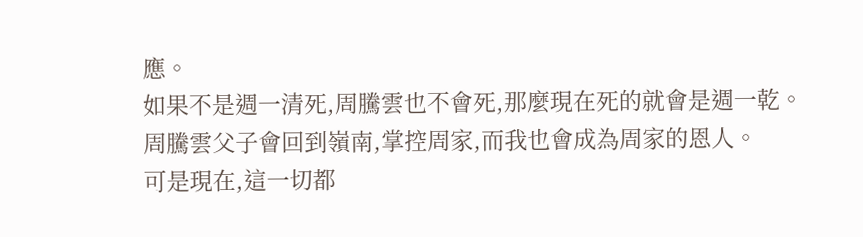應。
如果不是週一清死,周騰雲也不會死,那麼現在死的就會是週一乾。
周騰雲父子會回到嶺南,掌控周家,而我也會成為周家的恩人。
可是現在,這一切都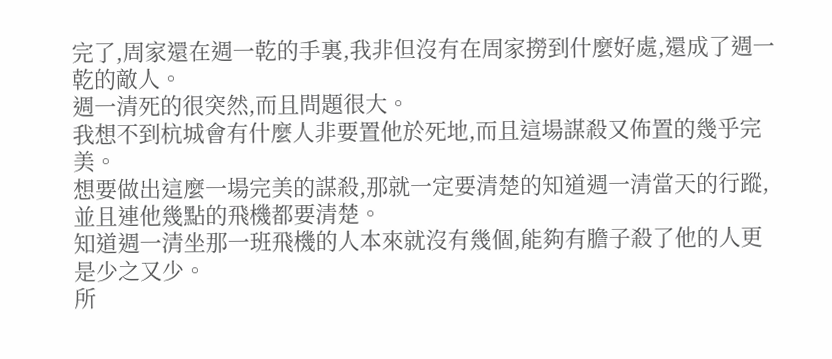完了,周家還在週一乾的手裏,我非但沒有在周家撈到什麼好處,還成了週一乾的敵人。
週一清死的很突然,而且問題很大。
我想不到杭城會有什麼人非要置他於死地,而且這場謀殺又佈置的幾乎完美。
想要做出這麼一場完美的謀殺,那就一定要清楚的知道週一清當天的行蹤,並且連他幾點的飛機都要清楚。
知道週一清坐那一班飛機的人本來就沒有幾個,能夠有膽子殺了他的人更是少之又少。
所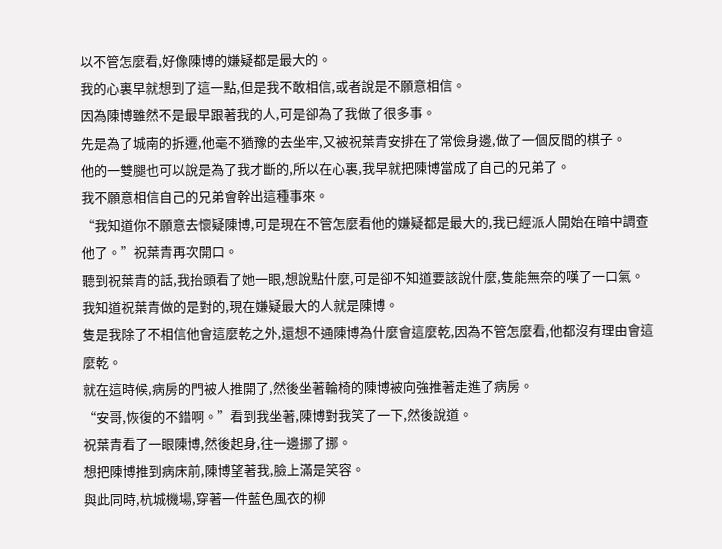以不管怎麼看,好像陳博的嫌疑都是最大的。
我的心裏早就想到了這一點,但是我不敢相信,或者說是不願意相信。
因為陳博雖然不是最早跟著我的人,可是卻為了我做了很多事。
先是為了城南的拆遷,他毫不猶豫的去坐牢,又被祝葉青安排在了常儉身邊,做了一個反間的棋子。
他的一雙腿也可以說是為了我才斷的,所以在心裏,我早就把陳博當成了自己的兄弟了。
我不願意相信自己的兄弟會幹出這種事來。
“我知道你不願意去懷疑陳博,可是現在不管怎麼看他的嫌疑都是最大的,我已經派人開始在暗中調查他了。”祝葉青再次開口。
聽到祝葉青的話,我抬頭看了她一眼,想說點什麼,可是卻不知道要該說什麼,隻能無奈的嘆了一口氣。
我知道祝葉青做的是對的,現在嫌疑最大的人就是陳博。
隻是我除了不相信他會這麼乾之外,還想不通陳博為什麼會這麼乾,因為不管怎麼看,他都沒有理由會這麼乾。
就在這時候,病房的門被人推開了,然後坐著輪椅的陳博被向強推著走進了病房。
“安哥,恢復的不錯啊。”看到我坐著,陳博對我笑了一下,然後說道。
祝葉青看了一眼陳博,然後起身,往一邊挪了挪。
想把陳博推到病床前,陳博望著我,臉上滿是笑容。
與此同時,杭城機場,穿著一件藍色風衣的柳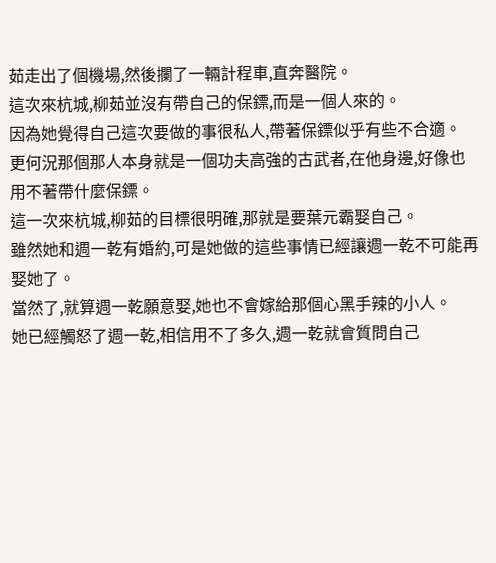茹走出了個機場,然後攔了一輛計程車,直奔醫院。
這次來杭城,柳茹並沒有帶自己的保鏢,而是一個人來的。
因為她覺得自己這次要做的事很私人,帶著保鏢似乎有些不合適。
更何況那個那人本身就是一個功夫高強的古武者,在他身邊,好像也用不著帶什麼保鏢。
這一次來杭城,柳茹的目標很明確,那就是要葉元霸娶自己。
雖然她和週一乾有婚約,可是她做的這些事情已經讓週一乾不可能再娶她了。
當然了,就算週一乾願意娶,她也不會嫁給那個心黑手辣的小人。
她已經觸怒了週一乾,相信用不了多久,週一乾就會質問自己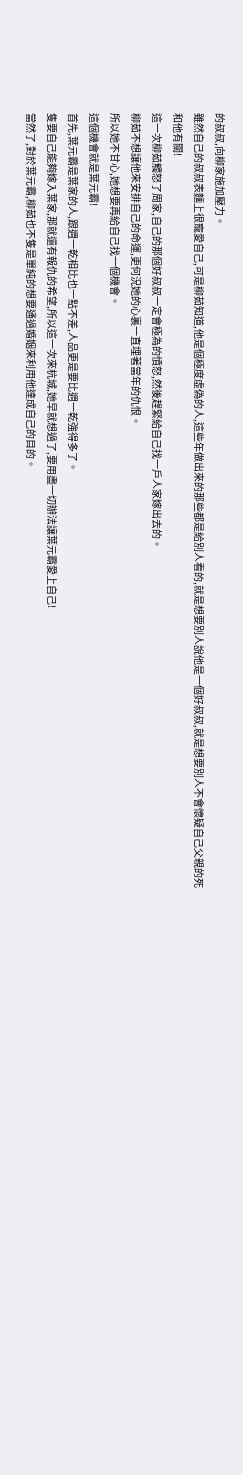的叔叔,向柳家施加壓力。
雖然自己的叔叔表麵上很寵愛自己,可是柳茹知道,他是個極度虛偽的人,這些年做出來的那些都是給別人看的,就是想要別人說他是一個好叔叔,就是想要別人不會懷疑自己父親的死和他有關!
這一次柳茹觸怒了周家,自己的那個好叔叔一定會極為的憤怒,然後趕緊給自己找一戶人家嫁出去的。
柳茹不想讓他來安排自己的命運,更何況她的心裏一直埋著當年的仇恨。
所以她不甘心,她想要再給自己找一個機會。
這個機會就是葉元霸!
首先,葉元霸是葉家的人,跟週一乾相比也一點不差,人品更是要比週一乾強得多了。
隻要自己能夠嫁入葉家,那就還有報仇的希望,所以這一次來杭城,她早就想過了,要用盡一切辦法讓葉元霸愛上自己!
當然了,對於葉元霸,柳茹也不隻是單純的想要通過婚姻來利用他達成自己的目的。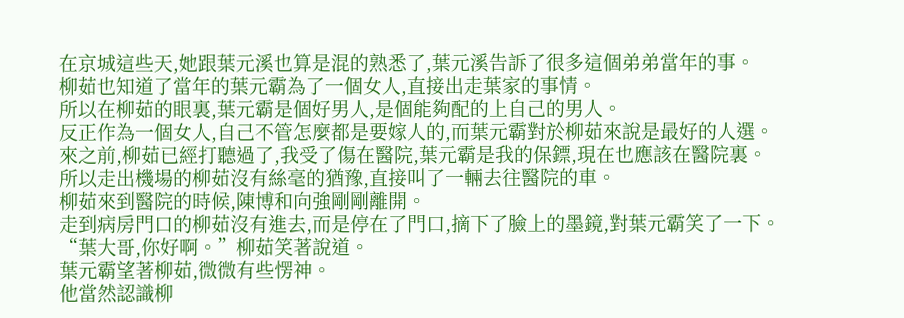在京城這些天,她跟葉元溪也算是混的熟悉了,葉元溪告訴了很多這個弟弟當年的事。
柳茹也知道了當年的葉元霸為了一個女人,直接出走葉家的事情。
所以在柳茹的眼裏,葉元霸是個好男人,是個能夠配的上自己的男人。
反正作為一個女人,自己不管怎麼都是要嫁人的,而葉元霸對於柳茹來說是最好的人選。
來之前,柳茹已經打聽過了,我受了傷在醫院,葉元霸是我的保鏢,現在也應該在醫院裏。
所以走出機場的柳茹沒有絲毫的猶豫,直接叫了一輛去往醫院的車。
柳茹來到醫院的時候,陳博和向強剛剛離開。
走到病房門口的柳茹沒有進去,而是停在了門口,摘下了臉上的墨鏡,對葉元霸笑了一下。
“葉大哥,你好啊。”柳茹笑著說道。
葉元霸望著柳茹,微微有些愣神。
他當然認識柳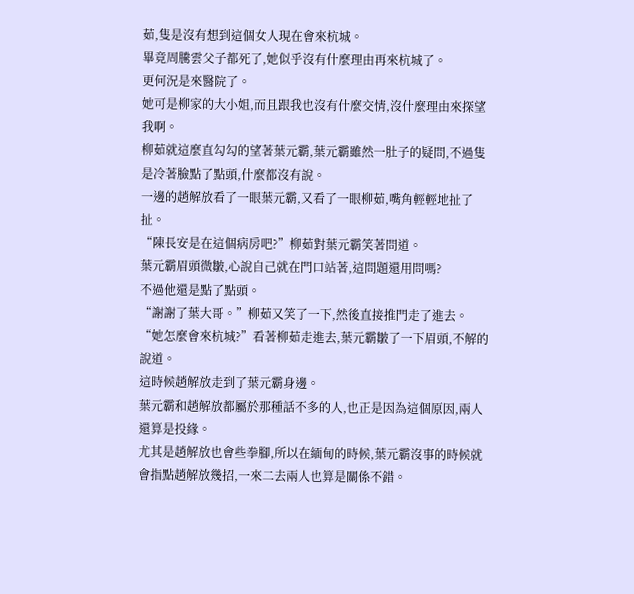茹,隻是沒有想到這個女人現在會來杭城。
畢竟周騰雲父子都死了,她似乎沒有什麼理由再來杭城了。
更何況是來醫院了。
她可是柳家的大小姐,而且跟我也沒有什麼交情,沒什麼理由來探望我啊。
柳茹就這麼直勾勾的望著葉元霸,葉元霸雖然一肚子的疑問,不過隻是冷著臉點了點頭,什麼都沒有說。
一邊的趙解放看了一眼葉元霸,又看了一眼柳茹,嘴角輕輕地扯了扯。
“陳長安是在這個病房吧?”柳茹對葉元霸笑著問道。
葉元霸眉頭微皺,心說自己就在門口站著,這問題還用問嗎?
不過他還是點了點頭。
“謝謝了葉大哥。”柳茹又笑了一下,然後直接推門走了進去。
“她怎麼會來杭城?”看著柳茹走進去,葉元霸皺了一下眉頭,不解的說道。
這時候趙解放走到了葉元霸身邊。
葉元霸和趙解放都屬於那種話不多的人,也正是因為這個原因,兩人還算是投緣。
尤其是趙解放也會些拳腳,所以在緬甸的時候,葉元霸沒事的時候就會指點趙解放幾招,一來二去兩人也算是關係不錯。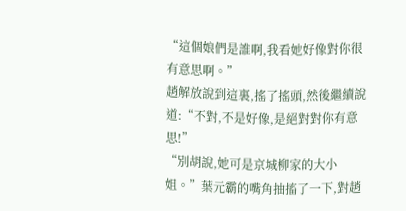“這個娘們是誰啊,我看她好像對你很有意思啊。”
趙解放說到這裏,搖了搖頭,然後繼續說道:“不對,不是好像,是絕對對你有意思!”
“別胡說,她可是京城柳家的大小姐。”葉元霸的嘴角抽搐了一下,對趙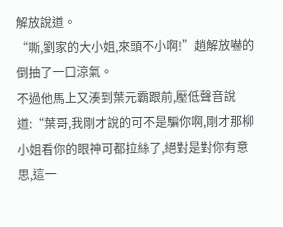解放說道。
“嘶,劉家的大小姐,來頭不小啊!”趙解放嚇的倒抽了一口涼氣。
不過他馬上又湊到葉元霸跟前,壓低聲音說道:“葉哥,我剛才說的可不是騙你啊,剛才那柳小姐看你的眼神可都拉絲了,絕對是對你有意思,這一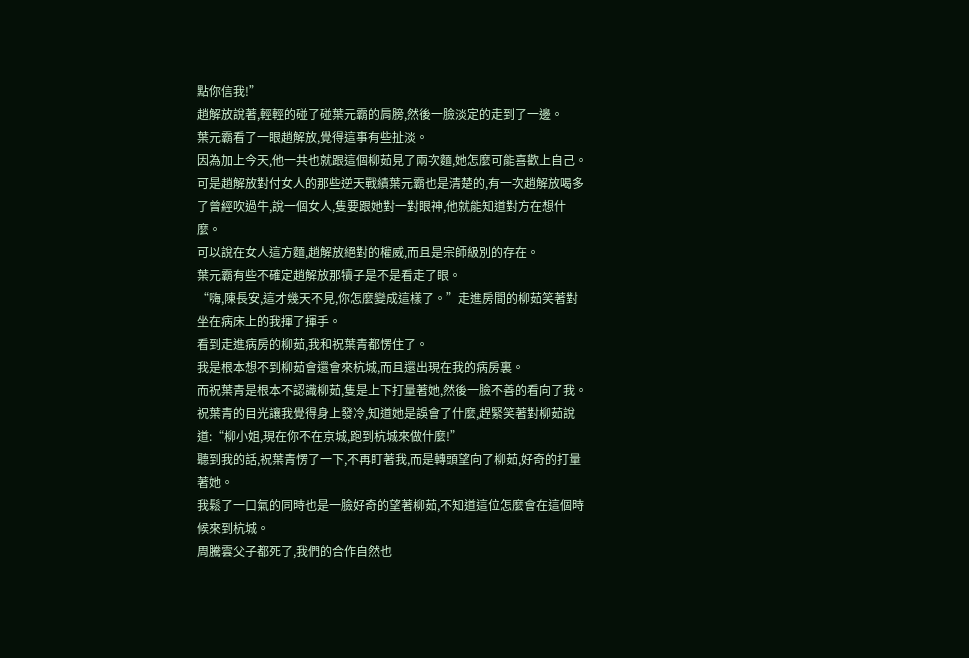點你信我!”
趙解放說著,輕輕的碰了碰葉元霸的肩膀,然後一臉淡定的走到了一邊。
葉元霸看了一眼趙解放,覺得這事有些扯淡。
因為加上今天,他一共也就跟這個柳茹見了兩次麵,她怎麼可能喜歡上自己。
可是趙解放對付女人的那些逆天戰績葉元霸也是清楚的,有一次趙解放喝多了曾經吹過牛,說一個女人,隻要跟她對一對眼神,他就能知道對方在想什麼。
可以說在女人這方麵,趙解放絕對的權威,而且是宗師級別的存在。
葉元霸有些不確定趙解放那犢子是不是看走了眼。
“嗨,陳長安,這才幾天不見,你怎麼變成這樣了。”走進房間的柳茹笑著對坐在病床上的我揮了揮手。
看到走進病房的柳茹,我和祝葉青都愣住了。
我是根本想不到柳茹會還會來杭城,而且還出現在我的病房裏。
而祝葉青是根本不認識柳茹,隻是上下打量著她,然後一臉不善的看向了我。
祝葉青的目光讓我覺得身上發冷,知道她是誤會了什麼,趕緊笑著對柳茹說道:“柳小姐,現在你不在京城,跑到杭城來做什麼!”
聽到我的話,祝葉青愣了一下,不再盯著我,而是轉頭望向了柳茹,好奇的打量著她。
我鬆了一口氣的同時也是一臉好奇的望著柳茹,不知道這位怎麼會在這個時候來到杭城。
周騰雲父子都死了,我們的合作自然也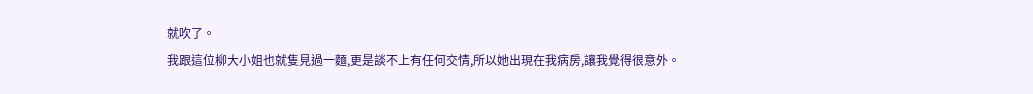就吹了。
我跟這位柳大小姐也就隻見過一麵,更是談不上有任何交情,所以她出現在我病房,讓我覺得很意外。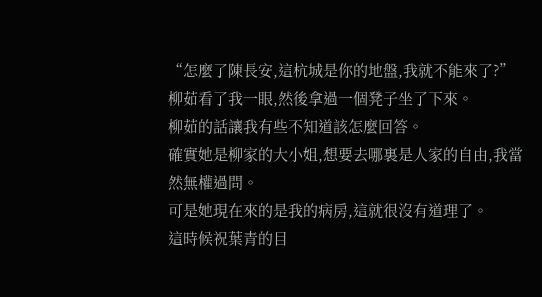“怎麼了陳長安,這杭城是你的地盤,我就不能來了?”柳茹看了我一眼,然後拿過一個凳子坐了下來。
柳茹的話讓我有些不知道該怎麼回答。
確實她是柳家的大小姐,想要去哪裏是人家的自由,我當然無權過問。
可是她現在來的是我的病房,這就很沒有道理了。
這時候祝葉青的目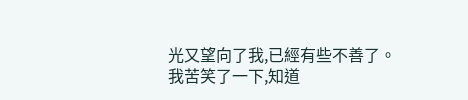光又望向了我,已經有些不善了。
我苦笑了一下,知道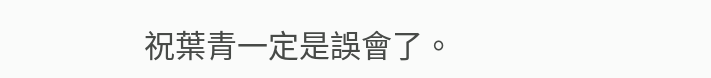祝葉青一定是誤會了。